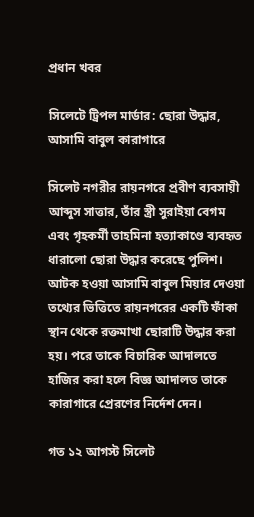প্রধান খবর

সিলেটে ট্রিপল মার্ডার: ছোরা উদ্ধার, আসামি বাবুল কারাগারে

সিলেট নগরীর রায়নগরে প্রবীণ ব্যবসায়ী আব্দুস সাত্তার, তাঁর স্ত্রী সুরাইয়া বেগম এবং গৃহকর্মী তাহমিনা হত্যাকাণ্ডে ব্যবহৃত ধারালো ছোরা উদ্ধার করেছে পুলিশ। আটক হওয়া আসামি বাবুল মিয়ার দেওয়া তথ্যের ভিত্তিতে রায়নগরের একটি ফাঁকা স্থান থেকে রক্তমাখা ছোরাটি উদ্ধার করা হয়। পরে তাকে বিচারিক আদালতে হাজির করা হলে বিজ্ঞ আদালত তাকে কারাগারে প্রেরণের নির্দেশ দেন।

গত ১২ আগস্ট সিলেট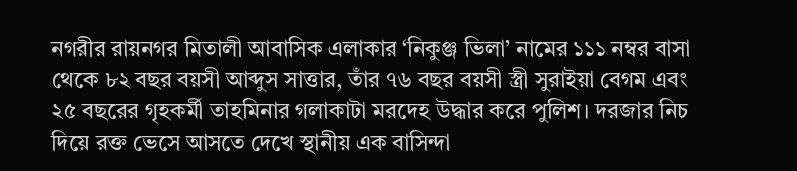নগরীর রায়নগর মিতালী আবাসিক এলাকার ‘নিকুঞ্জ ভিলা’ নামের ১১১ নম্বর বাসা থেকে ৮২ বছর বয়সী আব্দুস সাত্তার, তাঁর ৭৬ বছর বয়সী স্ত্রী সুরাইয়া বেগম এবং ২৫ বছরের গৃহকর্মী তাহমিনার গলাকাটা মরদেহ উদ্ধার করে পুলিশ। দরজার নিচ দিয়ে রক্ত ভেসে আসতে দেখে স্থানীয় এক বাসিন্দা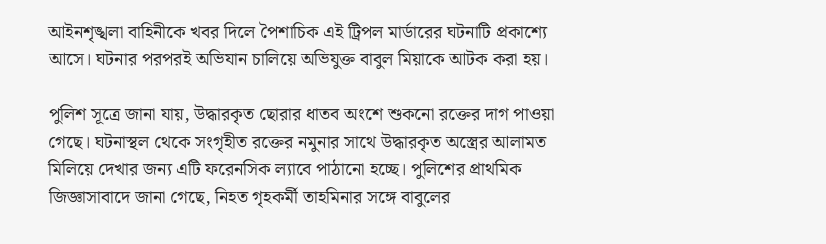আইনশৃঙ্খলা বাহিনীকে খবর দিলে পৈশাচিক এই ট্রিপল মার্ডারের ঘটনাটি প্রকাশ্যে আসে। ঘটনার পরপরই অভিযান চালিয়ে অভিযুক্ত বাবুল মিয়াকে আটক করা হয়।

পুলিশ সূত্রে জানা যায়, উদ্ধারকৃত ছোরার ধাতব অংশে শুকনো রক্তের দাগ পাওয়া গেছে। ঘটনাস্থল থেকে সংগৃহীত রক্তের নমুনার সাথে উদ্ধারকৃত অস্ত্রের আলামত মিলিয়ে দেখার জন্য এটি ফরেনসিক ল্যাবে পাঠানো হচ্ছে। পুলিশের প্রাথমিক জিজ্ঞাসাবাদে জানা গেছে, নিহত গৃহকর্মী তাহমিনার সঙ্গে বাবুলের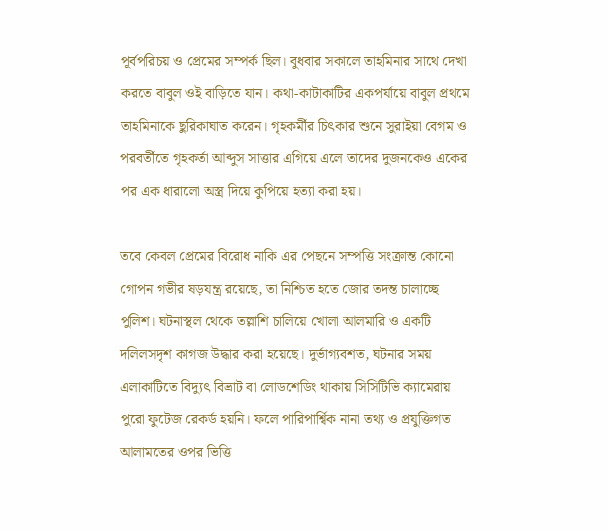পূর্বপরিচয় ও প্রেমের সম্পর্ক ছিল। বুধবার সকালে তাহমিনার সাথে দেখা করতে বাবুল ওই বাড়িতে যান। কথা-কাটাকাটির একপর্যায়ে বাবুল প্রথমে তাহমিনাকে ছুরিকাঘাত করেন। গৃহকর্মীর চিৎকার শুনে সুরাইয়া বেগম ও পরবর্তীতে গৃহকর্তা আব্দুস সাত্তার এগিয়ে এলে তাদের দুজনকেও একের পর এক ধারালো অস্ত্র দিয়ে কুপিয়ে হত্যা করা হয়।

তবে কেবল প্রেমের বিরোধ নাকি এর পেছনে সম্পত্তি সংক্রান্ত কোনো গোপন গভীর ষড়যন্ত্র রয়েছে, তা নিশ্চিত হতে জোর তদন্ত চালাচ্ছে পুলিশ। ঘটনাস্থল থেকে তল্লাশি চালিয়ে খোলা আলমারি ও একটি দলিলসদৃশ কাগজ উদ্ধার করা হয়েছে। দুর্ভাগ্যবশত, ঘটনার সময় এলাকাটিতে বিদ্যুৎ বিভ্রাট বা লোডশেডিং থাকায় সিসিটিভি ক্যামেরায় পুরো ফুটেজ রেকর্ড হয়নি। ফলে পারিপার্শ্বিক নানা তথ্য ও প্রযুক্তিগত আলামতের ওপর ভিত্তি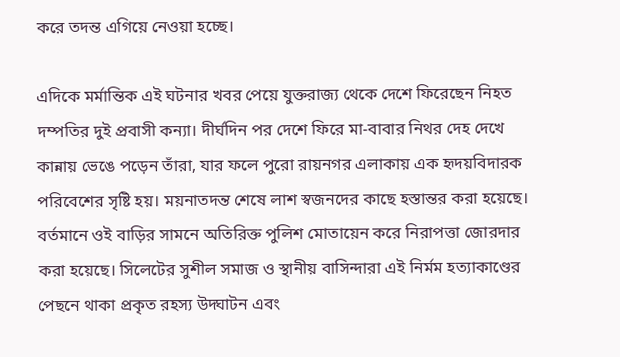করে তদন্ত এগিয়ে নেওয়া হচ্ছে।

এদিকে মর্মান্তিক এই ঘটনার খবর পেয়ে যুক্তরাজ্য থেকে দেশে ফিরেছেন নিহত দম্পতির দুই প্রবাসী কন্যা। দীর্ঘদিন পর দেশে ফিরে মা-বাবার নিথর দেহ দেখে কান্নায় ভেঙে পড়েন তাঁরা, যার ফলে পুরো রায়নগর এলাকায় এক হৃদয়বিদারক পরিবেশের সৃষ্টি হয়। ময়নাতদন্ত শেষে লাশ স্বজনদের কাছে হস্তান্তর করা হয়েছে। বর্তমানে ওই বাড়ির সামনে অতিরিক্ত পুলিশ মোতায়েন করে নিরাপত্তা জোরদার করা হয়েছে। সিলেটের সুশীল সমাজ ও স্থানীয় বাসিন্দারা এই নির্মম হত্যাকাণ্ডের পেছনে থাকা প্রকৃত রহস্য উদ্ঘাটন এবং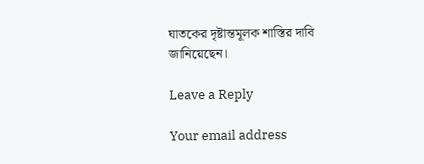ঘাতকের দৃষ্টান্তমূলক শাস্তির দাবি জানিয়েছেন।

Leave a Reply

Your email address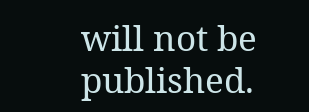will not be published.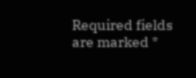Required fields are marked *